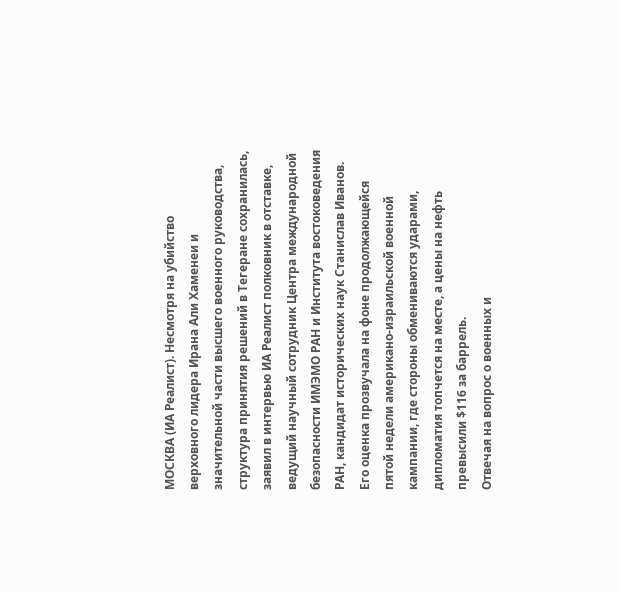МОСКВА (ИА Реалист). Несмотря на убийство верховного лидера Ирана Али Хаменеи и значительной части высшего военного руководства, структура принятия решений в Тегеране сохранилась, заявил в интервью ИА Реалист полковник в отставке, ведущий научный сотрудник Центра международной безопасности ИМЭМО РАН и Института востоковедения РАН, кандидат исторических наук Станислав Иванов.
Его оценка прозвучала на фоне продолжающейся пятой недели американо-израильской военной кампании, где стороны обмениваются ударами, дипломатия топчется на месте, а цены на нефть превысили $116 за баррель.
Отвечая на вопрос о военных и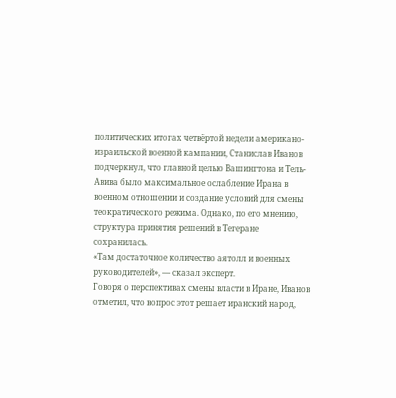политических итогах четвёртой недели американо-израильской военной кампании, Станислав Иванов подчеркнул, что главной целью Вашингтона и Тель-Авива было максимальное ослабление Ирана в военном отношении и создание условий для смены теократического режима. Однако, по его мнению, структура принятия решений в Тегеране сохранилась.
«Там достаточное количество аятолл и военных руководителей», — сказал эксперт.
Говоря о перспективах смены власти в Иране, Иванов отметил, что вопрос этот решает иранский народ,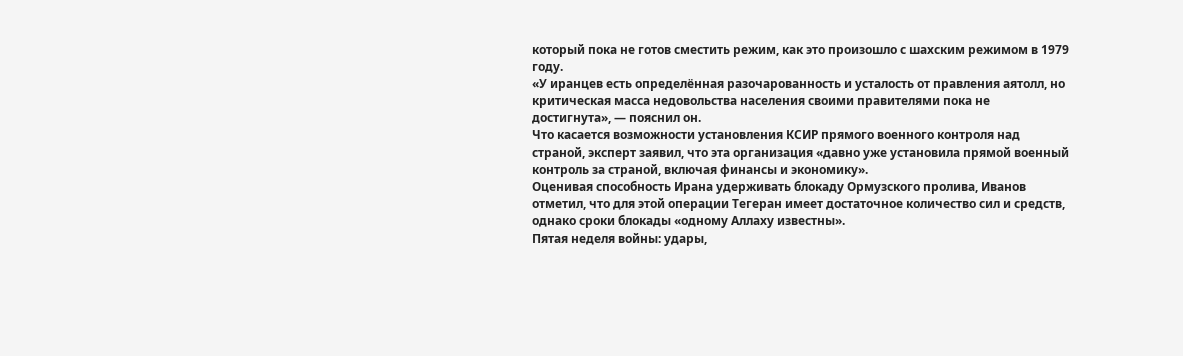который пока не готов сместить режим, как это произошло с шахским режимом в 1979 году.
«У иранцев есть определённая разочарованность и усталость от правления аятолл, но критическая масса недовольства населения своими правителями пока не достигнута», — пояснил он.
Что касается возможности установления КСИР прямого военного контроля над страной, эксперт заявил, что эта организация «давно уже установила прямой военный контроль за страной, включая финансы и экономику».
Оценивая способность Ирана удерживать блокаду Ормузского пролива, Иванов отметил, что для этой операции Тегеран имеет достаточное количество сил и средств, однако сроки блокады «одному Аллаху известны».
Пятая неделя войны: удары,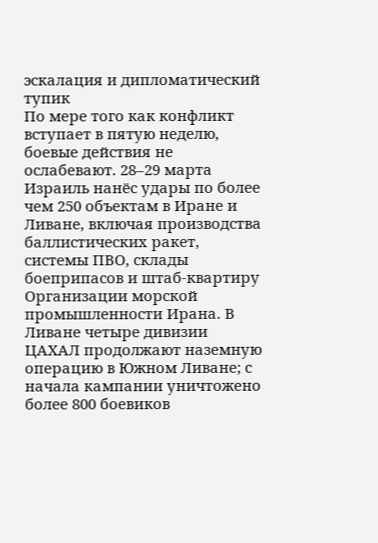эскалация и дипломатический тупик
По мере того как конфликт вступает в пятую неделю, боевые действия не ослабевают. 28–29 марта Израиль нанёс удары по более чем 250 объектам в Иране и Ливане, включая производства баллистических ракет, системы ПВО, склады боеприпасов и штаб-квартиру Организации морской промышленности Ирана. В Ливане четыре дивизии ЦАХАЛ продолжают наземную операцию в Южном Ливане; с начала кампании уничтожено более 800 боевиков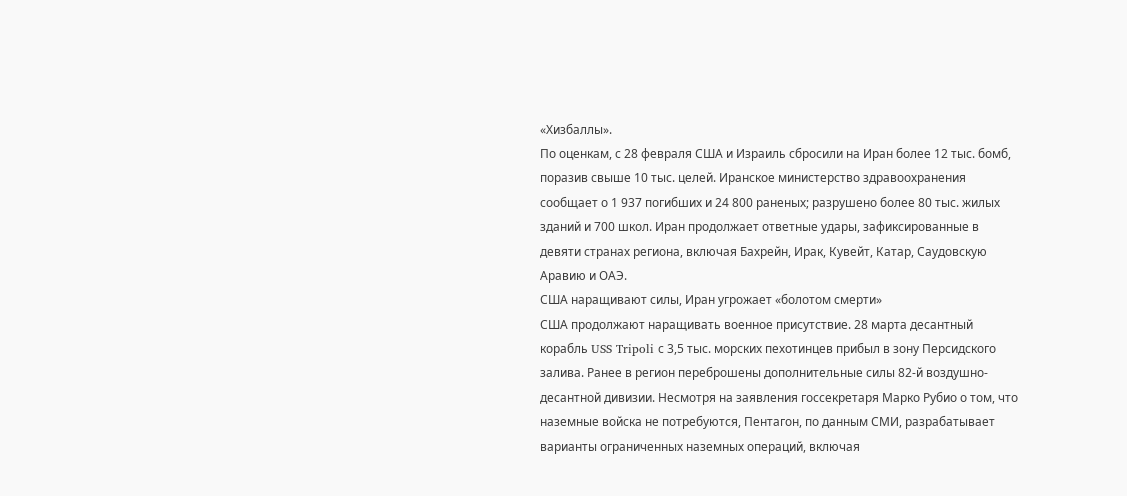«Хизбаллы».
По оценкам, с 28 февраля США и Израиль сбросили на Иран более 12 тыс. бомб, поразив свыше 10 тыс. целей. Иранское министерство здравоохранения сообщает о 1 937 погибших и 24 800 раненых; разрушено более 80 тыс. жилых зданий и 700 школ. Иран продолжает ответные удары, зафиксированные в девяти странах региона, включая Бахрейн, Ирак, Кувейт, Катар, Саудовскую Аравию и ОАЭ.
США наращивают силы, Иран угрожает «болотом смерти»
США продолжают наращивать военное присутствие. 28 марта десантный корабль USS Tripoli с 3,5 тыс. морских пехотинцев прибыл в зону Персидского залива. Ранее в регион переброшены дополнительные силы 82-й воздушно-десантной дивизии. Несмотря на заявления госсекретаря Марко Рубио о том, что наземные войска не потребуются, Пентагон, по данным СМИ, разрабатывает варианты ограниченных наземных операций, включая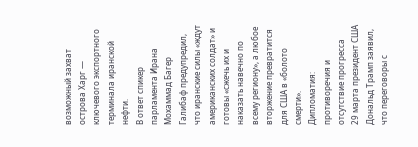возможный захват острова Харг — ключевого экспортного терминала иранской нефти.
В ответ спикер парламента Ирана Мохаммад Багер Галибаф предупредил, что иранские силы «ждут американских солдат» и готовы «сжечь их и наказать навечно по всему региону», а любое вторжение превратится для США в «болото смерти».
Дипломатия: противоречия и отсутствие прогресса
29 марта президент США Дональд Трамп заявил, что переговоры с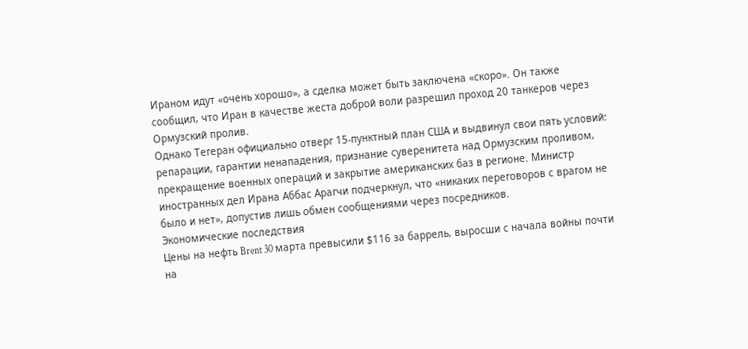Ираном идут «очень хорошо», а сделка может быть заключена «скоро». Он также сообщил, что Иран в качестве жеста доброй воли разрешил проход 20 танкеров через Ормузский пролив.
Однако Тегеран официально отверг 15-пунктный план США и выдвинул свои пять условий: репарации, гарантии ненападения, признание суверенитета над Ормузским проливом, прекращение военных операций и закрытие американских баз в регионе. Министр иностранных дел Ирана Аббас Арагчи подчеркнул, что «никаких переговоров с врагом не было и нет», допустив лишь обмен сообщениями через посредников.
Экономические последствия
Цены на нефть Brent 30 марта превысили $116 за баррель, выросши с начала войны почти на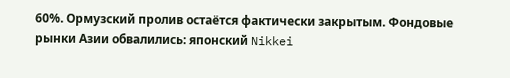60%. Ормузский пролив остаётся фактически закрытым. Фондовые рынки Азии обвалились: японский Nikkei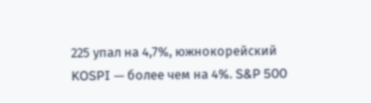225 упал на 4,7%, южнокорейский KOSPI — более чем на 4%. S&P 500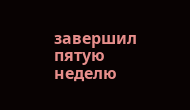завершил пятую неделю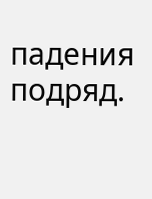падения подряд.